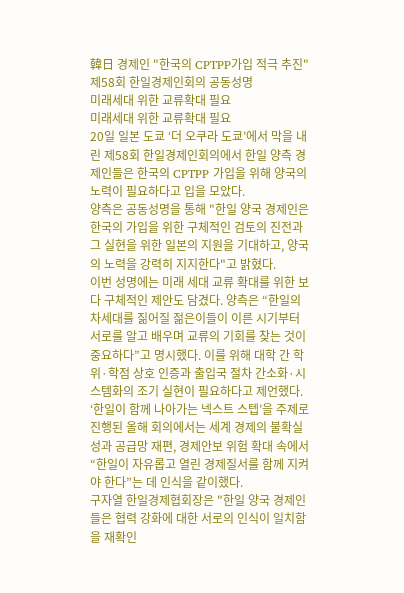韓日 경제인 "한국의 CPTPP가입 적극 추진"
제58회 한일경제인회의 공동성명
미래세대 위한 교류확대 필요
미래세대 위한 교류확대 필요
20일 일본 도쿄 ‘더 오쿠라 도쿄’에서 막을 내린 제58회 한일경제인회의에서 한일 양측 경제인들은 한국의 CPTPP 가입을 위해 양국의 노력이 필요하다고 입을 모았다.
양측은 공동성명을 통해 "한일 양국 경제인은 한국의 가입을 위한 구체적인 검토의 진전과 그 실현을 위한 일본의 지원을 기대하고, 양국의 노력을 강력히 지지한다"고 밝혔다.
이번 성명에는 미래 세대 교류 확대를 위한 보다 구체적인 제안도 담겼다. 양측은 “한일의 차세대를 짊어질 젊은이들이 이른 시기부터 서로를 알고 배우며 교류의 기회를 찾는 것이 중요하다”고 명시했다. 이를 위해 대학 간 학위·학점 상호 인증과 출입국 절차 간소화·시스템화의 조기 실현이 필요하다고 제언했다.
‘한일이 함께 나아가는 넥스트 스텝’을 주제로 진행된 올해 회의에서는 세계 경제의 불확실성과 공급망 재편, 경제안보 위험 확대 속에서 “한일이 자유롭고 열린 경제질서를 함께 지켜야 한다”는 데 인식을 같이했다.
구자열 한일경제협회장은 "한일 양국 경제인들은 협력 강화에 대한 서로의 인식이 일치함을 재확인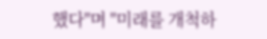했다"며 "미래를 개척하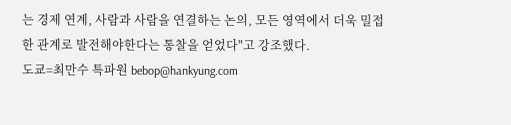는 경제 연계, 사람과 사람을 연결하는 논의, 모든 영역에서 더욱 밀접한 관계로 발전해야한다는 통찰을 얻었다"고 강조했다.
도쿄=최만수 특파원 bebop@hankyung.com